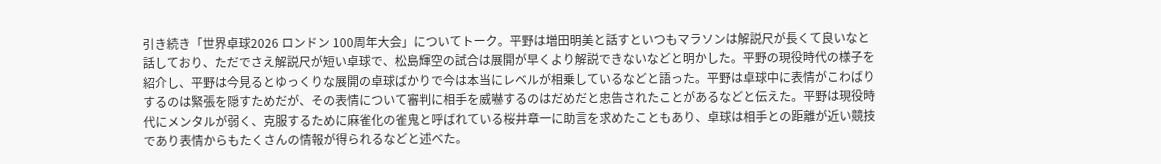引き続き「世界卓球2026 ロンドン 100周年大会」についてトーク。平野は増田明美と話すといつもマラソンは解説尺が長くて良いなと話しており、ただでさえ解説尺が短い卓球で、松島輝空の試合は展開が早くより解説できないなどと明かした。平野の現役時代の様子を紹介し、平野は今見るとゆっくりな展開の卓球ばかりで今は本当にレベルが相乗しているなどと語った。平野は卓球中に表情がこわばりするのは緊張を隠すためだが、その表情について審判に相手を威嚇するのはだめだと忠告されたことがあるなどと伝えた。平野は現役時代にメンタルが弱く、克服するために麻雀化の雀鬼と呼ばれている桜井章一に助言を求めたこともあり、卓球は相手との距離が近い競技であり表情からもたくさんの情報が得られるなどと述べた。